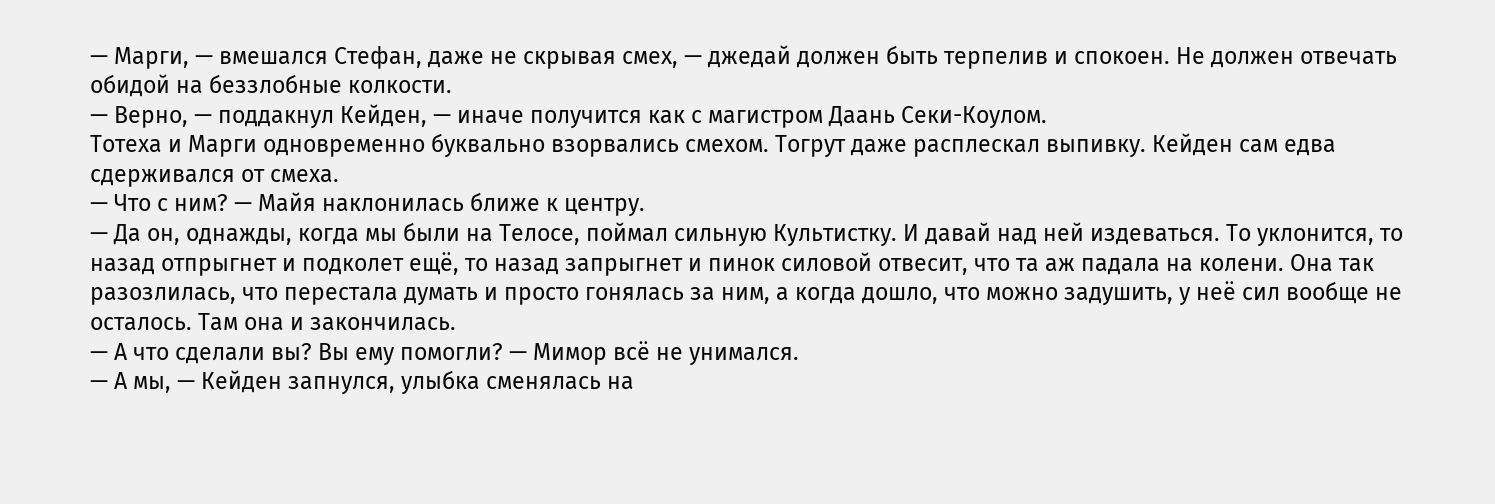— Марги, — вмешался Стефан, даже не скрывая смех, — джедай должен быть терпелив и спокоен. Не должен отвечать обидой на беззлобные колкости.
— Верно, — поддакнул Кейден, — иначе получится как с магистром Даань Секи-Коулом.
Тотеха и Марги одновременно буквально взорвались смехом. Тогрут даже расплескал выпивку. Кейден сам едва сдерживался от смеха.
— Что с ним? — Майя наклонилась ближе к центру.
— Да он, однажды, когда мы были на Телосе, поймал сильную Культистку. И давай над ней издеваться. То уклонится, то назад отпрыгнет и подколет ещё, то назад запрыгнет и пинок силовой отвесит, что та аж падала на колени. Она так разозлилась, что перестала думать и просто гонялась за ним, а когда дошло, что можно задушить, у неё сил вообще не осталось. Там она и закончилась.
— А что сделали вы? Вы ему помогли? — Мимор всё не унимался.
— А мы, — Кейден запнулся, улыбка сменялась на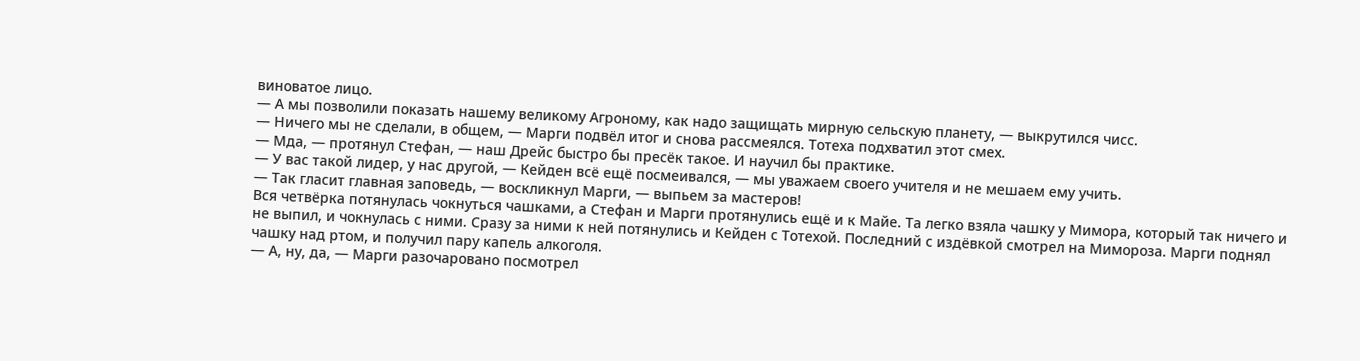виноватое лицо.
— А мы позволили показать нашему великому Агроному, как надо защищать мирную сельскую планету, — выкрутился чисс.
— Ничего мы не сделали, в общем, — Марги подвёл итог и снова рассмеялся. Тотеха подхватил этот смех.
— Мда, — протянул Стефан, — наш Дрейс быстро бы пресёк такое. И научил бы практике.
— У вас такой лидер, у нас другой, — Кейден всё ещё посмеивался, — мы уважаем своего учителя и не мешаем ему учить.
— Так гласит главная заповедь, — воскликнул Марги, — выпьем за мастеров!
Вся четвёрка потянулась чокнуться чашками, а Стефан и Марги протянулись ещё и к Майе. Та легко взяла чашку у Мимора, который так ничего и не выпил, и чокнулась с ними. Сразу за ними к ней потянулись и Кейден с Тотехой. Последний с издёвкой смотрел на Мимороза. Марги поднял чашку над ртом, и получил пару капель алкоголя.
— А, ну, да, — Марги разочаровано посмотрел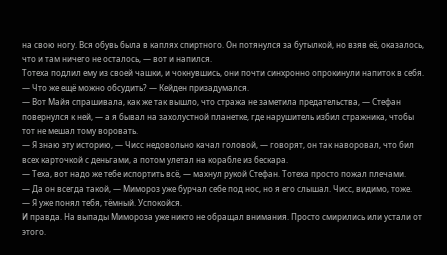на свою ногу. Вся обувь была в каплях спиртного. Он потянулся за бутылкой, но взяв её, оказалось, что и там ничего не осталось, — вот и напился.
Тотеха подлил ему из своей чашки, и чокнувшись, они почти синхронно опрокинули напиток в себя.
— Что же ещё можно обсудить? — Кейден призадумался.
— Вот Майя спрашивала, как же так вышло, что стража не заметила предательства, — Стефан повернулся к ней, — а я бывал на захолустной планетке, где нарушитель избил стражника, чтобы тот не мешал тому воровать.
— Я знаю эту историю, — Чисс недовольно качал головой, — говорят, он так наворовал, что бил всех карточкой с деньгами, а потом улетал на корабле из бескара.
— Теха, вот надо же тебе испортить всё, — махнул рукой Стефан. Тотеха просто пожал плечами.
— Да он всегда такой, — Мимороз уже бурчал себе под нос, но я его слышал. Чисс, видимо, тоже.
— Я уже понял тебя, тёмный. Успокойся.
И правда. На выпады Мимороза уже никто не обращал внимания. Просто смирились или устали от этого.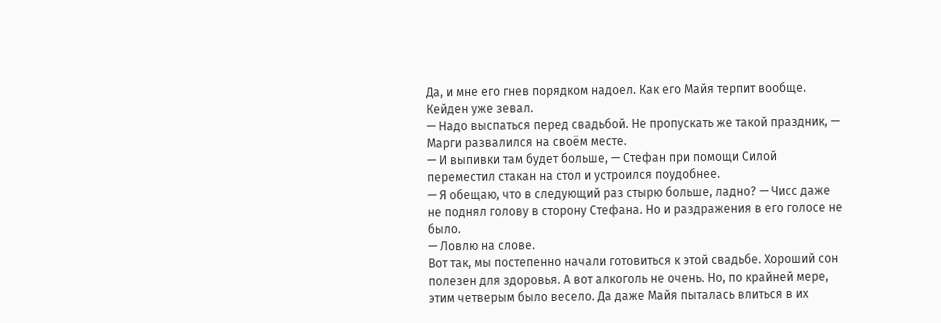Да, и мне его гнев порядком надоел. Как его Майя терпит вообще.
Кейден уже зевал.
— Надо выспаться перед свадьбой. Не пропускать же такой праздник, — Марги развалился на своём месте.
— И выпивки там будет больше, — Стефан при помощи Силой переместил стакан на стол и устроился поудобнее.
— Я обещаю, что в следующий раз стырю больше, ладно? — Чисс даже не поднял голову в сторону Стефана. Но и раздражения в его голосе не было.
— Ловлю на слове.
Вот так, мы постепенно начали готовиться к этой свадьбе. Хороший сон полезен для здоровья. А вот алкоголь не очень. Но, по крайней мере, этим четверым было весело. Да даже Майя пыталась влиться в их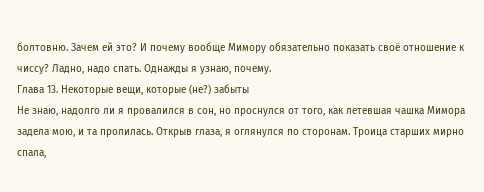болтовню. Зачем ей это? И почему вообще Мимору обязательно показать своё отношение к чиссу? Ладно, надо спать. Однажды я узнаю, почему.
Глава 13. Некоторые вещи, которые (не?) забыты
Не знаю, надолго ли я провалился в сон, но проснулся от того, как летевшая чашка Мимора задела мою, и та пролилась. Открыв глаза, я оглянулся по сторонам. Троица старших мирно спала,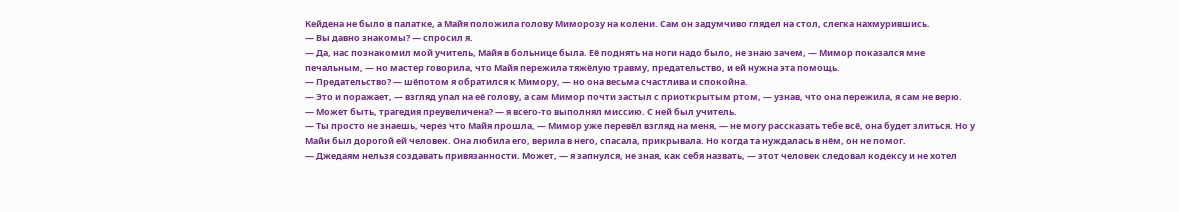Кейдена не было в палатке, а Майя положила голову Миморозу на колени. Сам он задумчиво глядел на стол, слегка нахмурившись.
— Вы давно знакомы? — спросил я.
— Да, нас познакомил мой учитель, Майя в больнице была. Её поднять на ноги надо было, не знаю зачем, — Мимор показался мне печальным, — но мастер говорила, что Майя пережила тяжёлую травму, предательство, и ей нужна эта помощь.
— Предательство? — шёпотом я обратился к Мимору, — но она весьма счастлива и спокойна.
— Это и поражает, — взгляд упал на её голову, а сам Мимор почти застыл с приоткрытым ртом, — узнав, что она пережила, я сам не верю.
— Может быть, трагедия преувеличена? — я всего-то выполнял миссию. С ней был учитель.
— Ты просто не знаешь, через что Майя прошла, — Мимор уже перевёл взгляд на меня, — не могу рассказать тебе всё, она будет злиться. Но у Майи был дорогой ей человек. Она любила его, верила в него, спасала, прикрывала. Но когда та нуждалась в нём, он не помог.
— Джедаям нельзя создавать привязанности. Может, — я запнулся, не зная, как себя назвать, — этот человек следовал кодексу и не хотел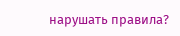нарушать правила?